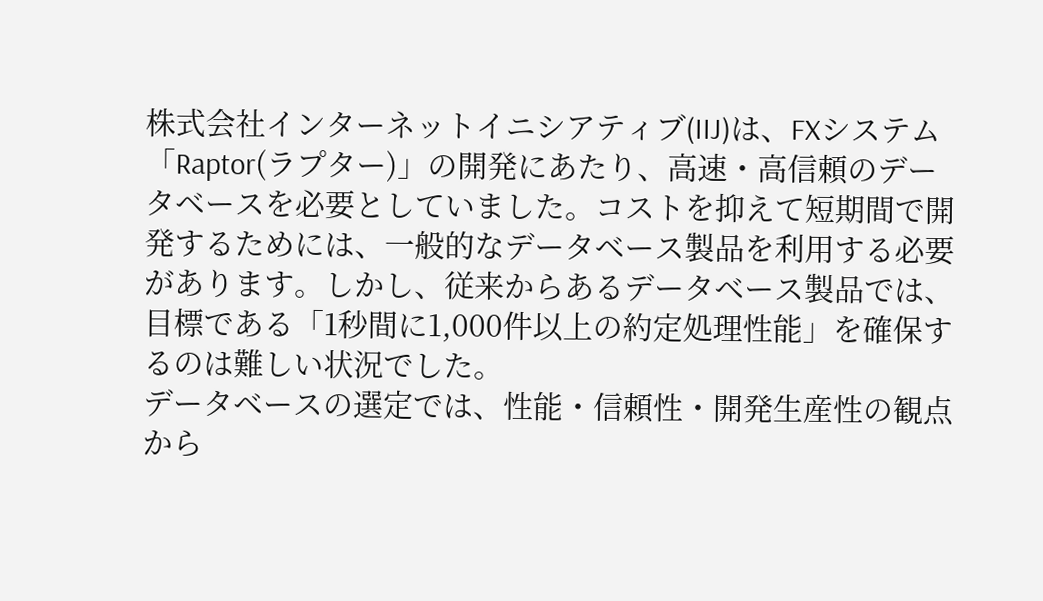株式会社インターネットイニシアティブ(IIJ)は、FXシステム「Raptor(ラプター)」の開発にあたり、高速・高信頼のデータベースを必要としていました。コストを抑えて短期間で開発するためには、一般的なデータベース製品を利用する必要があります。しかし、従来からあるデータベース製品では、目標である「1秒間に1,000件以上の約定処理性能」を確保するのは難しい状況でした。
データベースの選定では、性能・信頼性・開発生産性の観点から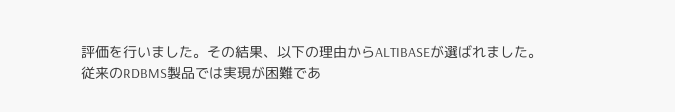評価を行いました。その結果、以下の理由からALTIBASEが選ばれました。
従来のRDBMS製品では実現が困難であ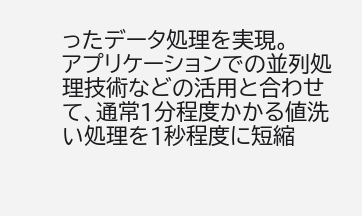ったデータ処理を実現。
アプリケーションでの並列処理技術などの活用と合わせて、通常1分程度かかる値洗い処理を1秒程度に短縮